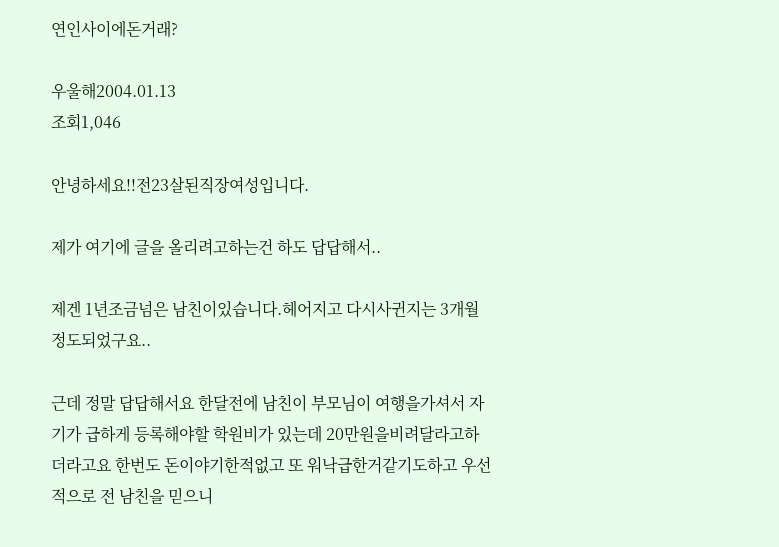연인사이에돈거래?

우울해2004.01.13
조회1,046

안녕하세요!!전23살된직장여성입니다.

제가 여기에 글을 올리려고하는건 하도 답답해서..

제겐 1년조금넘은 남친이있습니다.헤어지고 다시사귄지는 3개월정도되었구요..

근데 정말 답답해서요 한달전에 남친이 부모님이 여행을가셔서 자기가 급하게 등록해야할 학원비가 있는데 20만원을비려달라고하더라고요 한번도 돈이야기한적없고 또 워낙급한거같기도하고 우선적으로 전 남친을 믿으니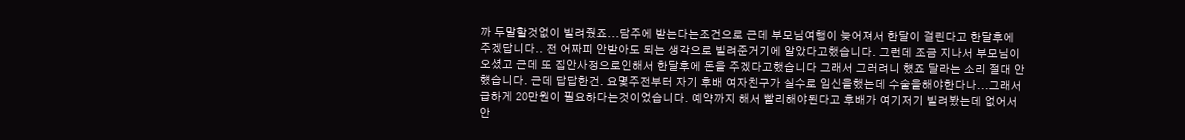까 두말할것없이 빌려줬죠...담주에 받는다는조건으로 근데 부모님여행이 늦어져서 한달이 걸린다고 한달후에 주겠답니다.. 전 어짜피 안받아도 되는 생각으로 빌려준거기에 알았다고했습니다. 그런데 조금 지나서 부모님이 오셨고 근데 또 집안사정으로인해서 한달후에 돈을 주겠다고했습니다 그래서 그러려니 헀죠 달라는 소리 절대 안헀습니다. 근데 답답한건. 요몇주전부터 자기 후배 여자친구가 실수로 임신을했는데 수술을해야한다나...그래서 급하게 20만원이 필요하다는것이었습니다. 예약까지 해서 빨리해야된다고 후배가 여기저기 빌려봤는데 없어서 안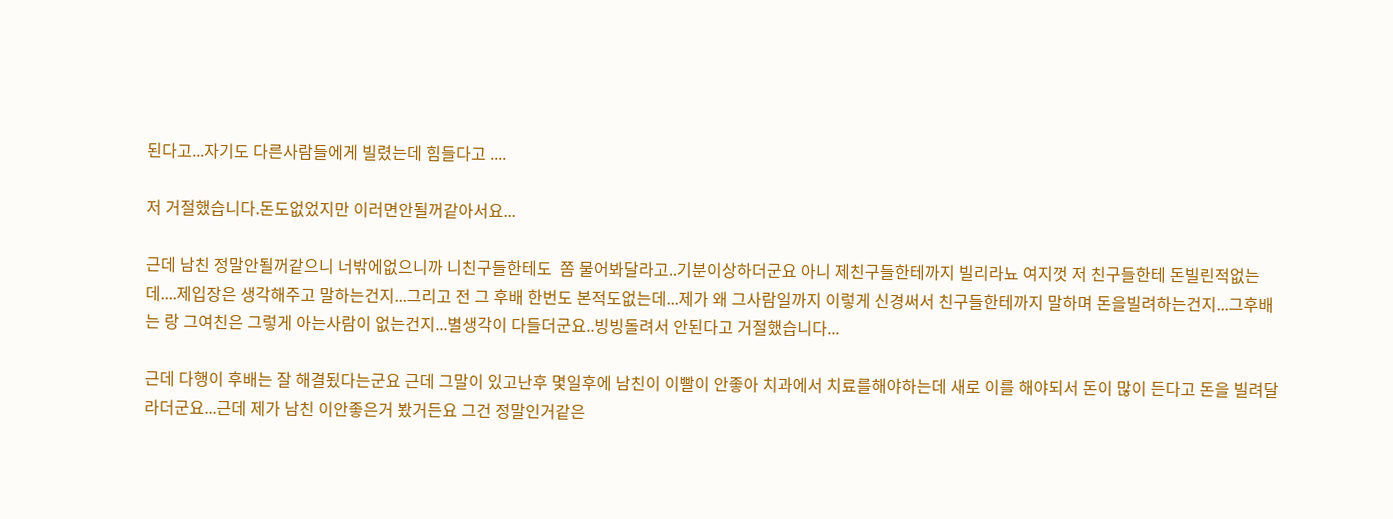된다고...자기도 다른사람들에게 빌렸는데 힘들다고 ....

저 거절했습니다.돈도없었지만 이러면안될꺼같아서요...

근데 남친 정말안될꺼같으니 너밖에없으니까 니친구들한테도  쫌 물어봐달라고..기분이상하더군요 아니 제친구들한테까지 빌리라뇨 여지껏 저 친구들한테 돈빌린적없는데....제입장은 생각해주고 말하는건지...그리고 전 그 후배 한번도 본적도없는데...제가 왜 그사람일까지 이렇게 신경써서 친구들한테까지 말하며 돈을빌려하는건지...그후배는 랑 그여친은 그렇게 아는사람이 없는건지...별생각이 다들더군요..빙빙돌려서 안된다고 거절했습니다...

근데 다행이 후배는 잘 해결됬다는군요 근데 그말이 있고난후 몇일후에 남친이 이빨이 안좋아 치과에서 치료를해야하는데 새로 이를 해야되서 돈이 많이 든다고 돈을 빌려달라더군요...근데 제가 남친 이안좋은거 봤거든요 그건 정말인거같은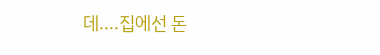데....집에선 돈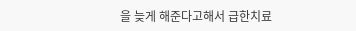을 늦게 해준다고해서 급한치료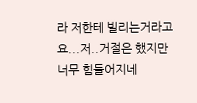라 저한테 빌리는거라고요...저..거절은 했지만 너무 힘들어지네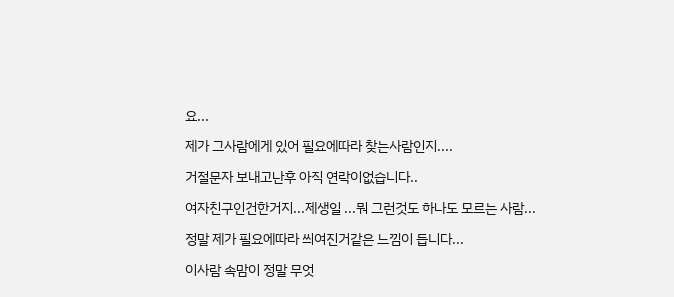요...

제가 그사람에게 있어 필요에따라 찾는사람인지....

거절문자 보내고난후 아직 연락이없습니다..

여자친구인건한거지...제생일 ...뭐 그런것도 하나도 모르는 사람...

정말 제가 필요에따라 씌여진거같은 느낌이 듭니다...

이사람 속맘이 정말 무엇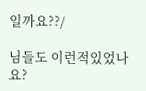일까요??/

님들도 이런적있었나요?